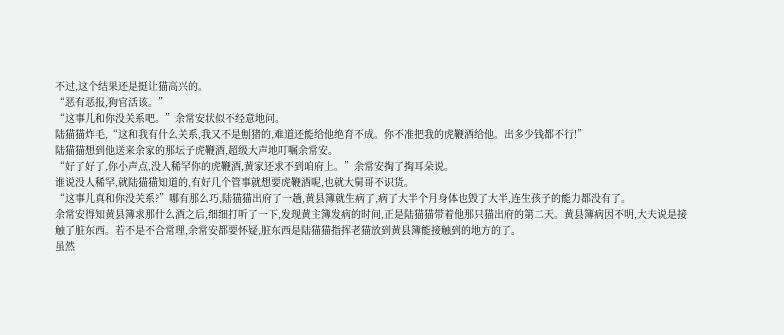不过,这个结果还是挺让猫高兴的。
“恶有恶报,狗官活该。”
“这事儿和你没关系吧。”余常安状似不经意地问。
陆猫猫炸毛,“这和我有什么关系,我又不是劁猪的,难道还能给他绝育不成。你不准把我的虎鞭酒给他。出多少钱都不行!”
陆猫猫想到他送来余家的那坛子虎鞭酒,超级大声地叮嘱余常安。
“好了好了,你小声点,没人稀罕你的虎鞭酒,黄家还求不到咱府上。”余常安掏了掏耳朵说。
谁说没人稀罕,就陆猫猫知道的,有好几个管事就想要虎鞭酒呢,也就大舅哥不识货。
“这事儿真和你没关系?”哪有那么巧,陆猫猫出府了一趟,黄县簿就生病了,病了大半个月身体也毁了大半,连生孩子的能力都没有了。
余常安得知黄县簿求那什么酒之后,细细打听了一下,发现黄主簿发病的时间,正是陆猫猫带着他那只猫出府的第二天。黄县簿病因不明,大夫说是接触了脏东西。若不是不合常理,余常安都要怀疑,脏东西是陆猫猫指挥老猫放到黄县簿能接触到的地方的了。
虽然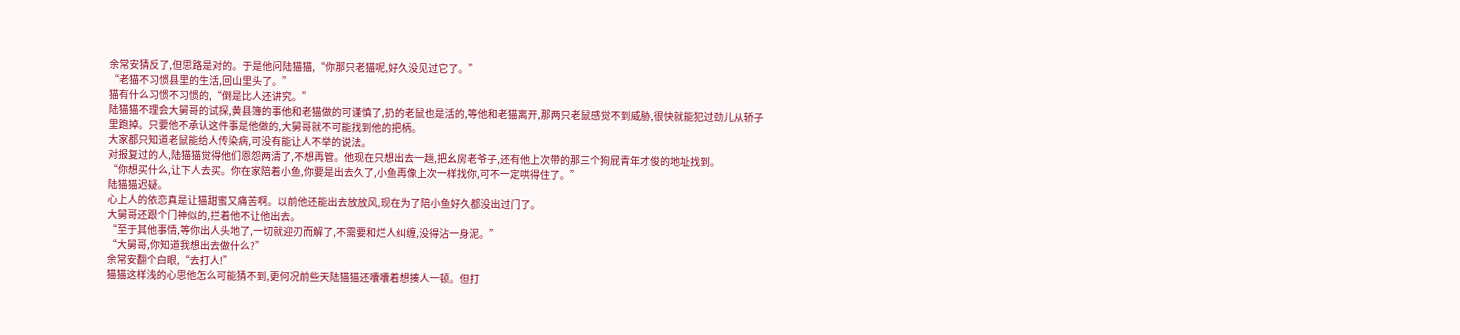余常安猜反了,但思路是对的。于是他问陆猫猫,“你那只老猫呢,好久没见过它了。”
“老猫不习惯县里的生活,回山里头了。”
猫有什么习惯不习惯的,“倒是比人还讲究。”
陆猫猫不理会大舅哥的试探,黄县簿的事他和老猫做的可谨慎了,扔的老鼠也是活的,等他和老猫离开,那两只老鼠感觉不到威胁,很快就能犯过劲儿从轿子里跑掉。只要他不承认这件事是他做的,大舅哥就不可能找到他的把柄。
大家都只知道老鼠能给人传染病,可没有能让人不举的说法。
对报复过的人,陆猫猫觉得他们恩怨两清了,不想再管。他现在只想出去一趟,把幺房老爷子,还有他上次带的那三个狗屁青年才俊的地址找到。
“你想买什么,让下人去买。你在家陪着小鱼,你要是出去久了,小鱼再像上次一样找你,可不一定哄得住了。”
陆猫猫迟疑。
心上人的依恋真是让猫甜蜜又痛苦啊。以前他还能出去放放风,现在为了陪小鱼好久都没出过门了。
大舅哥还跟个门神似的,拦着他不让他出去。
“至于其他事情,等你出人头地了,一切就迎刃而解了,不需要和烂人纠缠,没得沾一身泥。”
“大舅哥,你知道我想出去做什么?”
余常安翻个白眼,“去打人!”
猫猫这样浅的心思他怎么可能猜不到,更何况前些天陆猫猫还囔囔着想揍人一顿。但打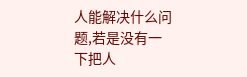人能解决什么问题,若是没有一下把人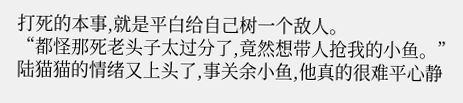打死的本事,就是平白给自己树一个敌人。
“都怪那死老头子太过分了,竟然想带人抢我的小鱼。”陆猫猫的情绪又上头了,事关余小鱼,他真的很难平心静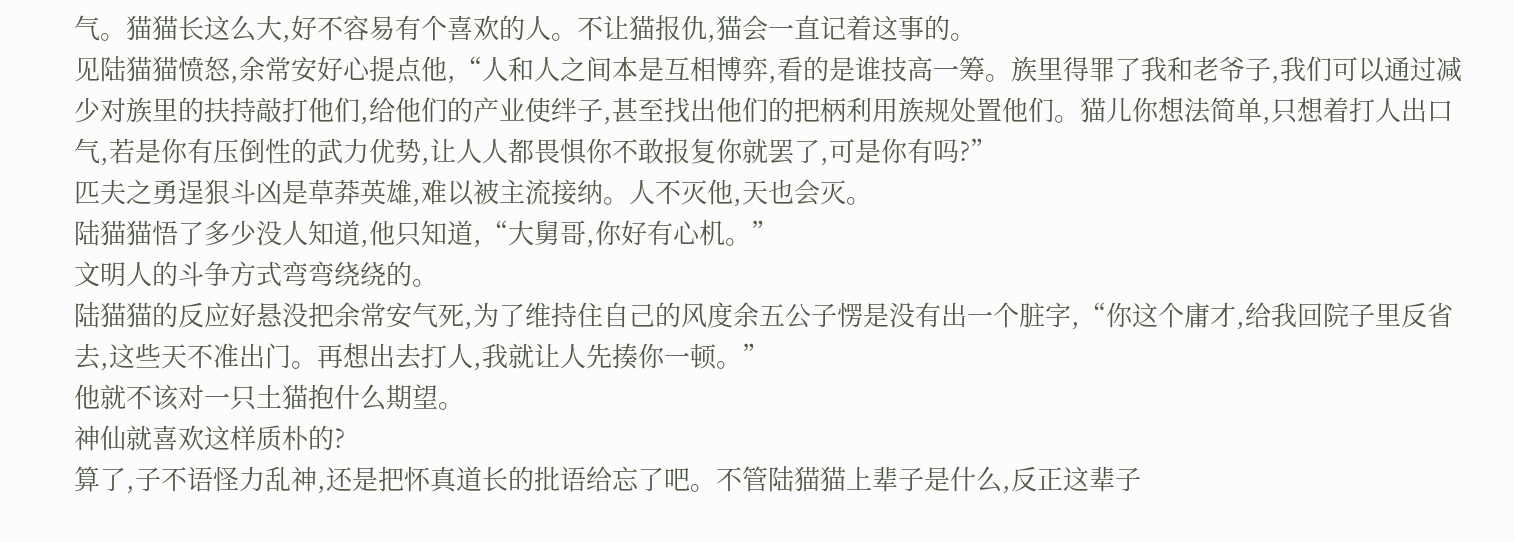气。猫猫长这么大,好不容易有个喜欢的人。不让猫报仇,猫会一直记着这事的。
见陆猫猫愤怒,余常安好心提点他,“人和人之间本是互相博弈,看的是谁技高一筹。族里得罪了我和老爷子,我们可以通过减少对族里的扶持敲打他们,给他们的产业使绊子,甚至找出他们的把柄利用族规处置他们。猫儿你想法简单,只想着打人出口气,若是你有压倒性的武力优势,让人人都畏惧你不敢报复你就罢了,可是你有吗?”
匹夫之勇逞狠斗凶是草莽英雄,难以被主流接纳。人不灭他,天也会灭。
陆猫猫悟了多少没人知道,他只知道,“大舅哥,你好有心机。”
文明人的斗争方式弯弯绕绕的。
陆猫猫的反应好悬没把余常安气死,为了维持住自己的风度余五公子愣是没有出一个脏字,“你这个庸才,给我回院子里反省去,这些天不准出门。再想出去打人,我就让人先揍你一顿。”
他就不该对一只土猫抱什么期望。
神仙就喜欢这样质朴的?
算了,子不语怪力乱神,还是把怀真道长的批语给忘了吧。不管陆猫猫上辈子是什么,反正这辈子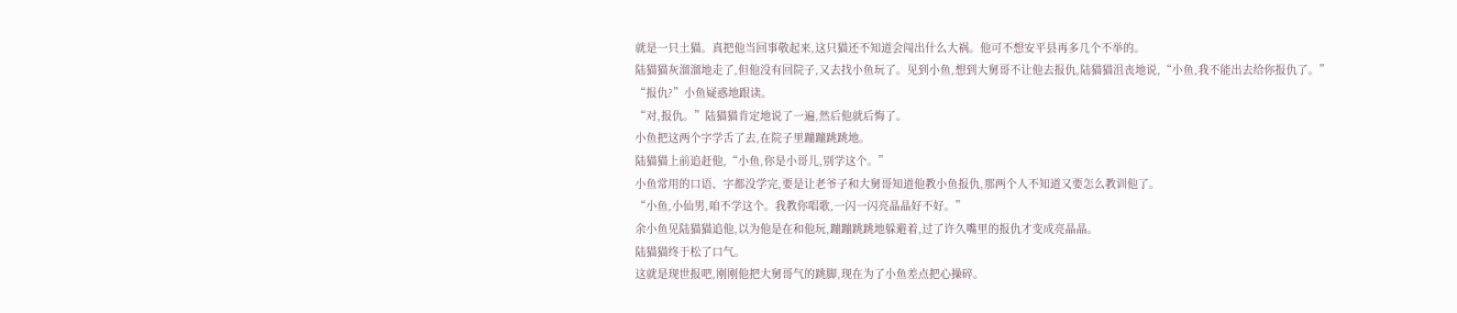就是一只土猫。真把他当回事敬起来,这只猫还不知道会闯出什么大祸。他可不想安平县再多几个不举的。
陆猫猫灰溜溜地走了,但他没有回院子,又去找小鱼玩了。见到小鱼,想到大舅哥不让他去报仇,陆猫猫沮丧地说,“小鱼,我不能出去给你报仇了。”
“报仇?”小鱼疑惑地跟读。
“对,报仇。”陆猫猫肯定地说了一遍,然后他就后悔了。
小鱼把这两个字学舌了去,在院子里蹦蹦跳跳地。
陆猫猫上前追赶他,“小鱼,你是小哥儿,别学这个。”
小鱼常用的口语、字都没学完,要是让老爷子和大舅哥知道他教小鱼报仇,那两个人不知道又要怎么教训他了。
“小鱼,小仙男,咱不学这个。我教你唱歌,一闪一闪亮晶晶好不好。”
余小鱼见陆猫猫追他,以为他是在和他玩,蹦蹦跳跳地躲避着,过了许久嘴里的报仇才变成亮晶晶。
陆猫猫终于松了口气。
这就是现世报吧,刚刚他把大舅哥气的跳脚,现在为了小鱼差点把心操碎。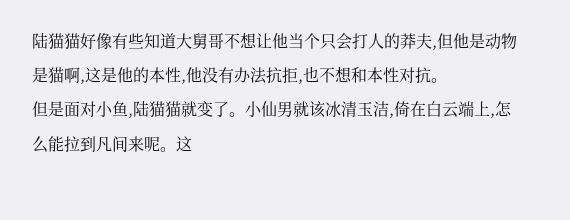陆猫猫好像有些知道大舅哥不想让他当个只会打人的莽夫,但他是动物是猫啊,这是他的本性,他没有办法抗拒,也不想和本性对抗。
但是面对小鱼,陆猫猫就变了。小仙男就该冰清玉洁,倚在白云端上,怎么能拉到凡间来呢。这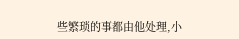些繁琐的事都由他处理,小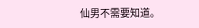仙男不需要知道。